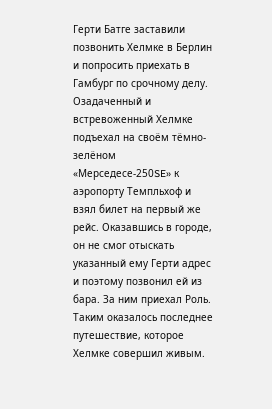Герти Батге заставили позвонить Хелмке в Берлин и попросить приехать в Гамбург по срочному делу. Озадаченный и встревоженный Хелмке подъехал на своём тёмно-зелёном «Мерседесе-250SE» к аэропорту Темпльхоф и взял билет на первый же рейс. Оказавшись в городе, он не смог отыскать указанный ему Герти адрес и поэтому позвонил ей из бара. За ним приехал Роль. Таким оказалось последнее путешествие, которое Хелмке совершил живым.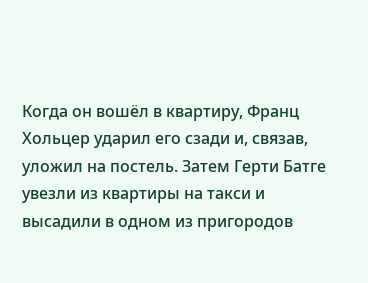Когда он вошёл в квартиру, Франц Хольцер ударил его сзади и, связав, уложил на постель. Затем Герти Батге увезли из квартиры на такси и высадили в одном из пригородов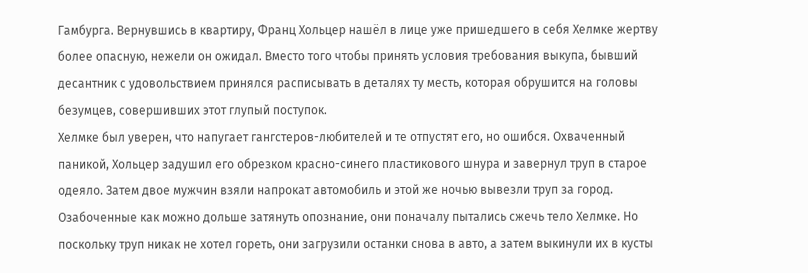Гамбурга. Вернувшись в квартиру, Франц Хольцер нашёл в лице уже пришедшего в себя Хелмке жертву более опасную, нежели он ожидал. Вместо того чтобы принять условия требования выкупа, бывший десантник с удовольствием принялся расписывать в деталях ту месть, которая обрушится на головы безумцев, совершивших этот глупый поступок.
Хелмке был уверен, что напугает гангстеров-любителей и те отпустят его, но ошибся. Охваченный паникой, Хольцер задушил его обрезком красно-синего пластикового шнура и завернул труп в старое одеяло. Затем двое мужчин взяли напрокат автомобиль и этой же ночью вывезли труп за город. Озабоченные как можно дольше затянуть опознание, они поначалу пытались сжечь тело Хелмке. Но поскольку труп никак не хотел гореть, они загрузили останки снова в авто, а затем выкинули их в кусты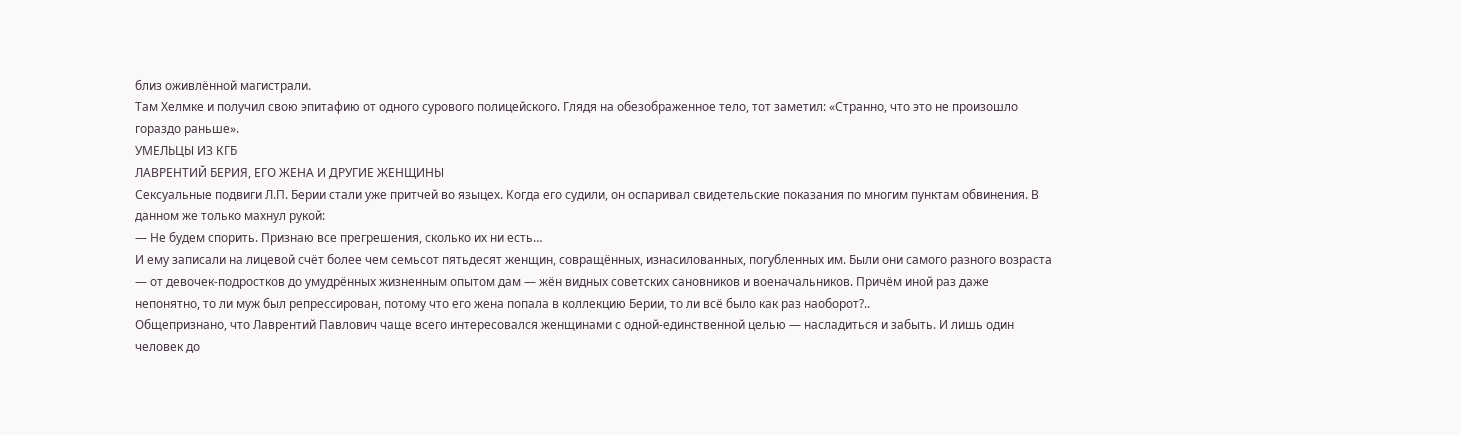близ оживлённой магистрали.
Там Хелмке и получил свою эпитафию от одного сурового полицейского. Глядя на обезображенное тело, тот заметил: «Странно, что это не произошло гораздо раньше».
УМЕЛЬЦЫ ИЗ КГБ
ЛАВРЕНТИЙ БЕРИЯ, ЕГО ЖЕНА И ДРУГИЕ ЖЕНЩИНЫ
Сексуальные подвиги Л.П. Берии стали уже притчей во языцех. Когда его судили, он оспаривал свидетельские показания по многим пунктам обвинения. В данном же только махнул рукой:
— Не будем спорить. Признаю все прегрешения, сколько их ни есть…
И ему записали на лицевой счёт более чем семьсот пятьдесят женщин, совращённых, изнасилованных, погубленных им. Были они самого разного возраста — от девочек-подростков до умудрённых жизненным опытом дам — жён видных советских сановников и военачальников. Причём иной раз даже непонятно, то ли муж был репрессирован, потому что его жена попала в коллекцию Берии, то ли всё было как раз наоборот?..
Общепризнано, что Лаврентий Павлович чаще всего интересовался женщинами с одной-единственной целью — насладиться и забыть. И лишь один человек до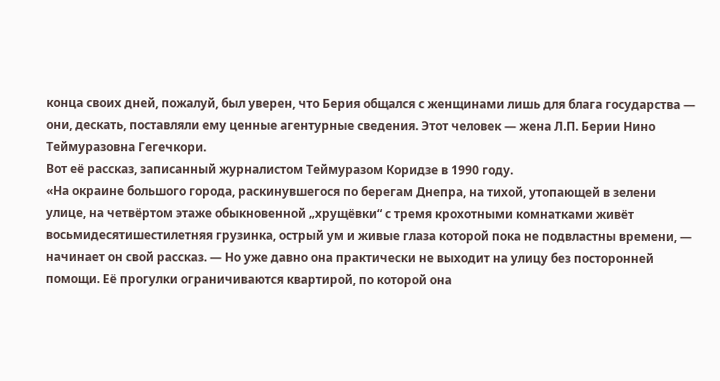конца своих дней, пожалуй, был уверен, что Берия общался с женщинами лишь для блага государства — они, дескать, поставляли ему ценные агентурные сведения. Этот человек — жена Л.П. Берии Нино Теймуразовна Гегечкори.
Вот её рассказ, записанный журналистом Теймуразом Коридзе в 1990 году.
«На окраине большого города, раскинувшегося по берегам Днепра, на тихой, утопающей в зелени улице, на четвёртом этаже обыкновенной „хрущёвки“ с тремя крохотными комнатками живёт восьмидесятишестилетняя грузинка, острый ум и живые глаза которой пока не подвластны времени, — начинает он свой рассказ. — Но уже давно она практически не выходит на улицу без посторонней помощи. Её прогулки ограничиваются квартирой, по которой она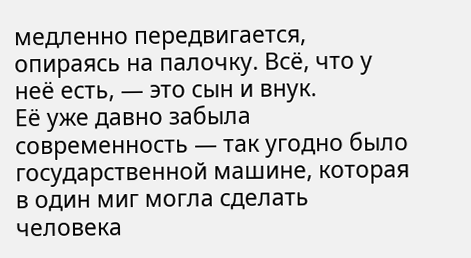медленно передвигается, опираясь на палочку. Всё, что у неё есть, — это сын и внук.
Её уже давно забыла современность — так угодно было государственной машине, которая в один миг могла сделать человека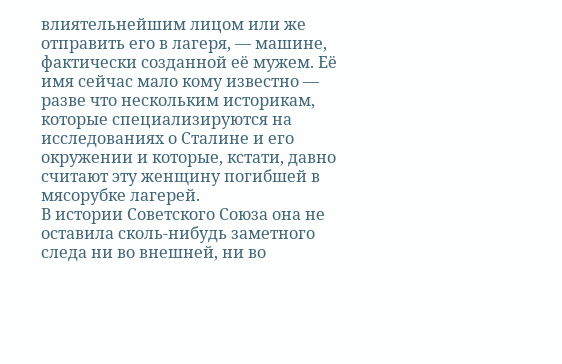влиятельнейшим лицом или же отправить его в лагеря, — машине, фактически созданной её мужем. Её имя сейчас мало кому известно — разве что нескольким историкам, которые специализируются на исследованиях о Сталине и его окружении и которые, кстати, давно считают эту женщину погибшей в мясорубке лагерей.
В истории Советского Союза она не оставила сколь-нибудь заметного следа ни во внешней, ни во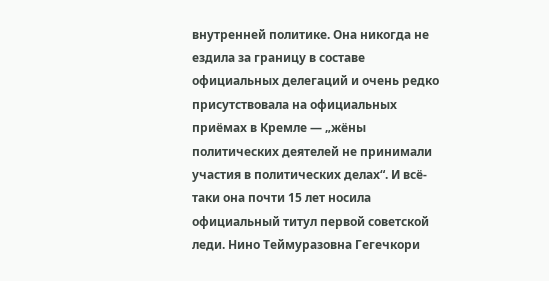внутренней политике. Она никогда не ездила за границу в составе официальных делегаций и очень редко присутствовала на официальных приёмах в Кремле — „жёны политических деятелей не принимали участия в политических делах“. И всё-таки она почти 15 лет носила официальный титул первой советской леди. Нино Теймуразовна Гегечкори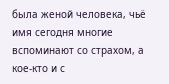была женой человека, чьё имя сегодня многие вспоминают со страхом, а кое-кто и с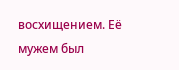восхищением. Её мужем был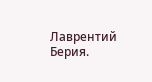Лаврентий Берия.